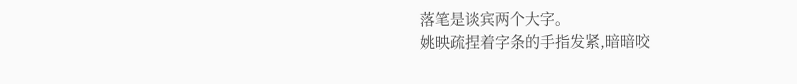落笔是谈宾两个大字。
姚映疏捏着字条的手指发紧,暗暗咬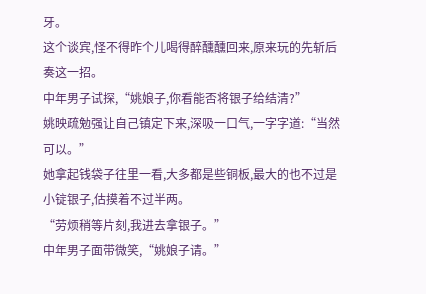牙。
这个谈宾,怪不得昨个儿喝得醉醺醺回来,原来玩的先斩后奏这一招。
中年男子试探,“姚娘子,你看能否将银子给结清?”
姚映疏勉强让自己镇定下来,深吸一口气,一字字道:“当然可以。”
她拿起钱袋子往里一看,大多都是些铜板,最大的也不过是小锭银子,估摸着不过半两。
“劳烦稍等片刻,我进去拿银子。”
中年男子面带微笑,“姚娘子请。”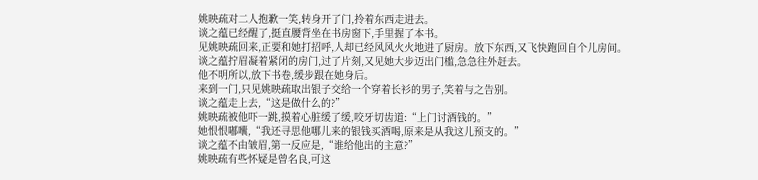姚映疏对二人抱歉一笑,转身开了门,拎着东西走进去。
谈之蕴已经醒了,挺直腰背坐在书房窗下,手里握了本书。
见姚映疏回来,正要和她打招呼,人却已经风风火火地进了厨房。放下东西,又飞快跑回自个儿房间。
谈之蕴拧眉凝着紧闭的房门,过了片刻,又见她大步迈出门槛,急急往外赶去。
他不明所以,放下书卷,缓步跟在她身后。
来到一门,只见姚映疏取出银子交给一个穿着长衫的男子,笑着与之告别。
谈之蕴走上去,“这是做什么的?”
姚映疏被他吓一跳,摸着心脏缓了缓,咬牙切齿道:“上门讨酒钱的。”
她恨恨嘟囔,“我还寻思他哪儿来的银钱买酒喝,原来是从我这儿预支的。”
谈之蕴不由皱眉,第一反应是,“谁给他出的主意?”
姚映疏有些怀疑是曾名良,可这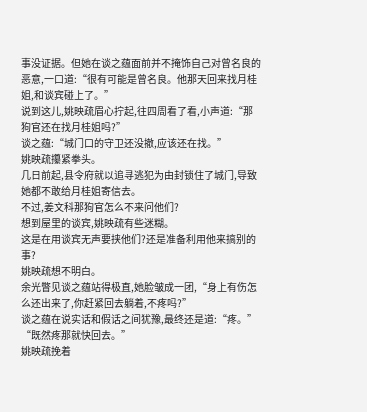事没证据。但她在谈之蕴面前并不掩饰自己对曾名良的恶意,一口道:“很有可能是曾名良。他那天回来找月桂姐,和谈宾碰上了。”
说到这儿,姚映疏眉心拧起,往四周看了看,小声道:“那狗官还在找月桂姐吗?”
谈之蕴:“城门口的守卫还没撤,应该还在找。”
姚映疏攥紧拳头。
几日前起,县令府就以追寻逃犯为由封锁住了城门,导致她都不敢给月桂姐寄信去。
不过,姜文科那狗官怎么不来问他们?
想到屋里的谈宾,姚映疏有些迷糊。
这是在用谈宾无声要挟他们?还是准备利用他来搞别的事?
姚映疏想不明白。
余光瞥见谈之蕴站得极直,她脸皱成一团,“身上有伤怎么还出来了,你赶紧回去躺着,不疼吗?”
谈之蕴在说实话和假话之间犹豫,最终还是道:“疼。”
“既然疼那就快回去。”
姚映疏挽着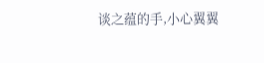谈之蕴的手,小心翼翼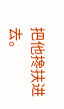把他搀扶进去。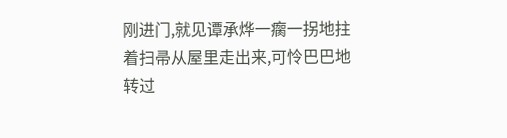刚进门,就见谭承烨一瘸一拐地拄着扫帚从屋里走出来,可怜巴巴地转过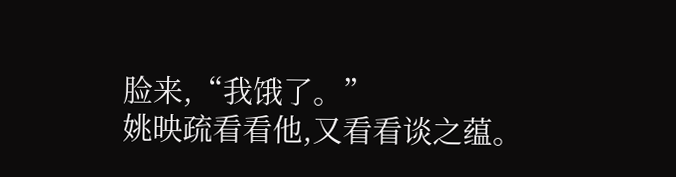脸来,“我饿了。”
姚映疏看看他,又看看谈之蕴。